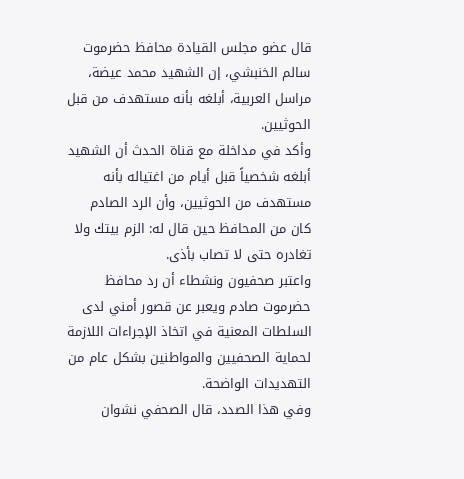قال عضو مجلس القيادة محافظ حضرموت سالم الخنبشي، إن الشهيد محمد عيضة، مراسل العربية، أبلغه بأنه مستهدف من قبل الحوثيين.
وأكد في مداخلة مع قناة الحدث أن الشهيد أبلغه شخصياً قبل أيام من اغتياله بأنه مستهدف من الحوثيين، وأن الرد الصادم كان من المحافظ حين قال له: الزم بيتك ولا تغادره حتى لا تصاب بأذى.
واعتبر صحفيون ونشطاء أن رد محافظ حضرموت صادم ويعبر عن قصور أمني لدى السلطات المعنية في اتخاذ الإجراءات اللازمة لحماية الصحفيين والمواطنين بشكل عام من التهديدات الواضحة.
وفي هذا الصدد، قال الصحفي نشوان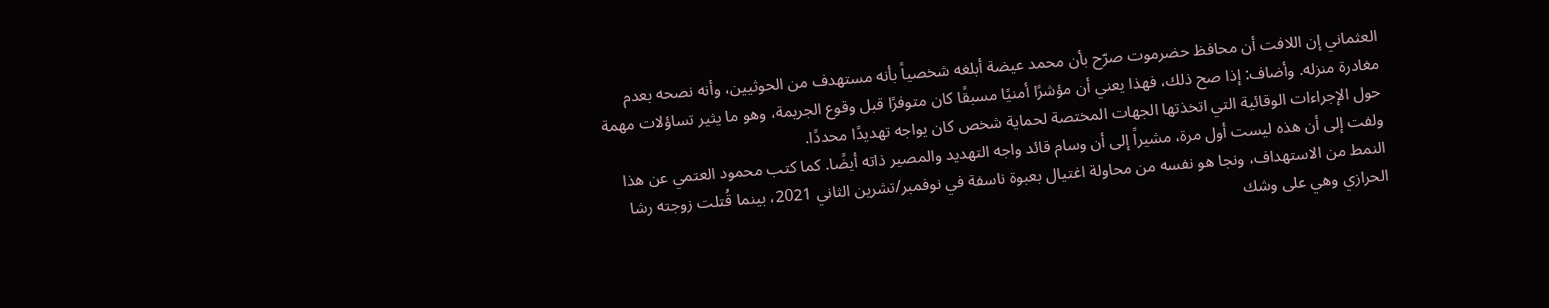العثماني إن اللافت أن محافظ حضرموت صرّح بأن محمد عيضة أبلغه شخصياً بأنه مستهدف من الحوثيين، وأنه نصحه بعدم مغادرة منزله. وأضاف: إذا صح ذلك، فهذا يعني أن مؤشرًا أمنيًا مسبقًا كان متوفرًا قبل وقوع الجريمة، وهو ما يثير تساؤلات مهمة حول الإجراءات الوقائية التي اتخذتها الجهات المختصة لحماية شخص كان يواجه تهديدًا محددًا.
ولفت إلى أن هذه ليست أول مرة، مشيراً إلى أن وسام قائد واجه التهديد والمصير ذاته أيضًا. كما كتب محمود العتمي عن هذا النمط من الاستهداف، ونجا هو نفسه من محاولة اغتيال بعبوة ناسفة في نوفمبر/تشرين الثاني 2021، بينما قُتلت زوجته رشا الحرازي وهي على وشك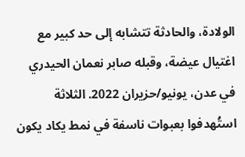الولادة، والحادثة تتشابه إلى حد كبير مع اغتيال عيضة، وقبله صابر نعمان الحيدري في عدن، يونيو/حزيران 2022. الثلاثة استُهدفوا بعبوات ناسفة في نمط يكاد يكون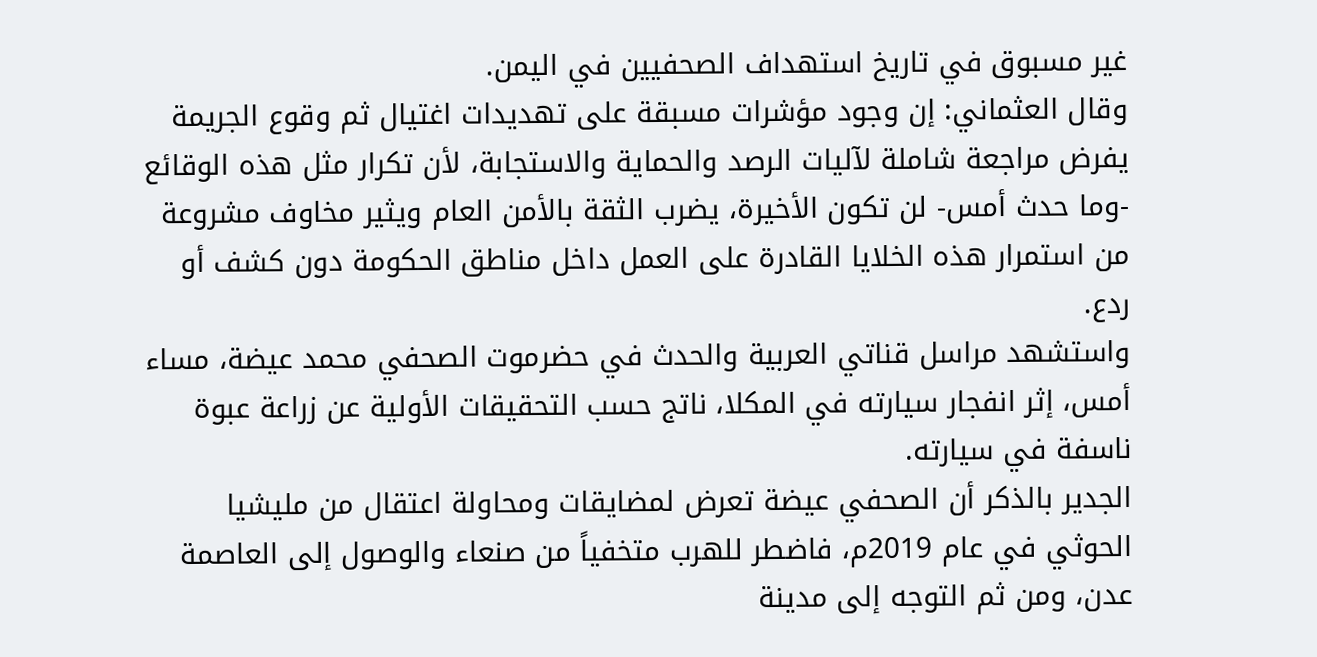غير مسبوق في تاريخ استهداف الصحفيين في اليمن.
وقال العثماني: إن وجود مؤشرات مسبقة على تهديدات اغتيال ثم وقوع الجريمة يفرض مراجعة شاملة لآليات الرصد والحماية والاستجابة، لأن تكرار مثل هذه الوقائع -وما حدث أمس- لن تكون الأخيرة، يضرب الثقة بالأمن العام ويثير مخاوف مشروعة من استمرار هذه الخلايا القادرة على العمل داخل مناطق الحكومة دون كشف أو ردع.
واستشهد مراسل قناتي العربية والحدث في حضرموت الصحفي محمد عيضة، مساء أمس، إثر انفجار سيارته في المكلا، ناتج حسب التحقيقات الأولية عن زراعة عبوة ناسفة في سيارته.
الجدير بالذكر أن الصحفي عيضة تعرض لمضايقات ومحاولة اعتقال من مليشيا الحوثي في عام 2019م، فاضطر للهرب متخفياً من صنعاء والوصول إلى العاصمة عدن، ومن ثم التوجه إلى مدينة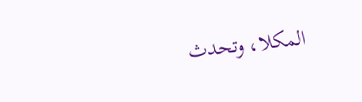المكلا، وتحدث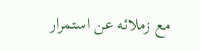مع زملائه عن استمرار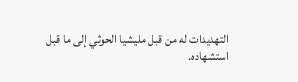التهديدات له من قبل مليشيا الحوثي إلى ما قبل استشهاده.